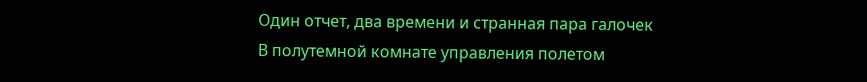Один отчет, два времени и странная пара галочек
В полутемной комнате управления полетом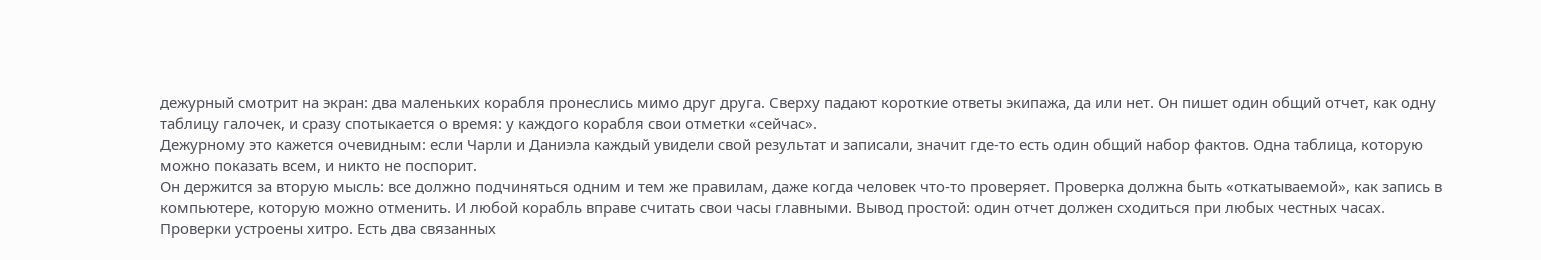дежурный смотрит на экран: два маленьких корабля пронеслись мимо друг друга. Сверху падают короткие ответы экипажа, да или нет. Он пишет один общий отчет, как одну таблицу галочек, и сразу спотыкается о время: у каждого корабля свои отметки «сейчас».
Дежурному это кажется очевидным: если Чарли и Даниэла каждый увидели свой результат и записали, значит где-то есть один общий набор фактов. Одна таблица, которую можно показать всем, и никто не поспорит.
Он держится за вторую мысль: все должно подчиняться одним и тем же правилам, даже когда человек что-то проверяет. Проверка должна быть «откатываемой», как запись в компьютере, которую можно отменить. И любой корабль вправе считать свои часы главными. Вывод простой: один отчет должен сходиться при любых честных часах.
Проверки устроены хитро. Есть два связанных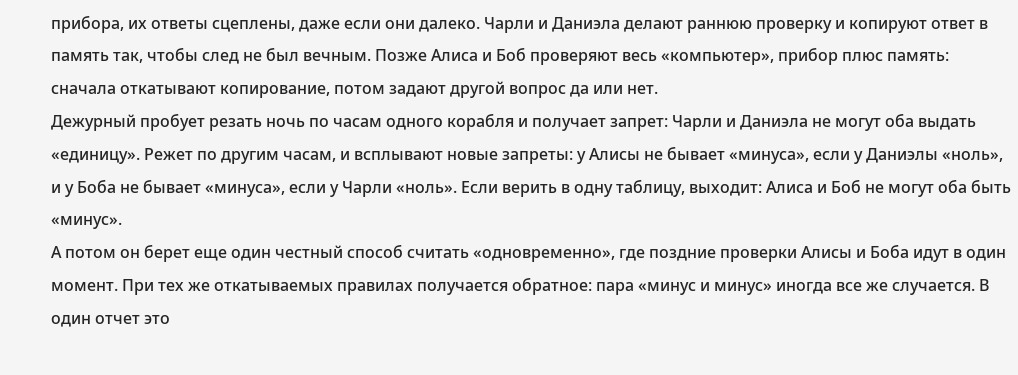прибора, их ответы сцеплены, даже если они далеко. Чарли и Даниэла делают раннюю проверку и копируют ответ в память так, чтобы след не был вечным. Позже Алиса и Боб проверяют весь «компьютер», прибор плюс память: сначала откатывают копирование, потом задают другой вопрос да или нет.
Дежурный пробует резать ночь по часам одного корабля и получает запрет: Чарли и Даниэла не могут оба выдать «единицу». Режет по другим часам, и всплывают новые запреты: у Алисы не бывает «минуса», если у Даниэлы «ноль», и у Боба не бывает «минуса», если у Чарли «ноль». Если верить в одну таблицу, выходит: Алиса и Боб не могут оба быть «минус».
А потом он берет еще один честный способ считать «одновременно», где поздние проверки Алисы и Боба идут в один момент. При тех же откатываемых правилах получается обратное: пара «минус и минус» иногда все же случается. В один отчет это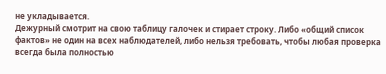не укладывается.
Дежурный смотрит на свою таблицу галочек и стирает строку. Либо «общий список фактов» не один на всех наблюдателей, либо нельзя требовать, чтобы любая проверка всегда была полностью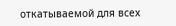откатываемой для всех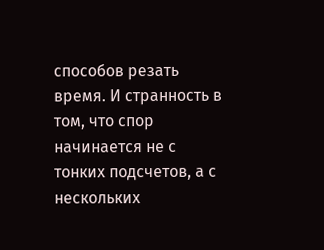способов резать время. И странность в том, что спор начинается не с тонких подсчетов, а с нескольких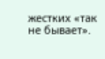жестких «так не бывает».